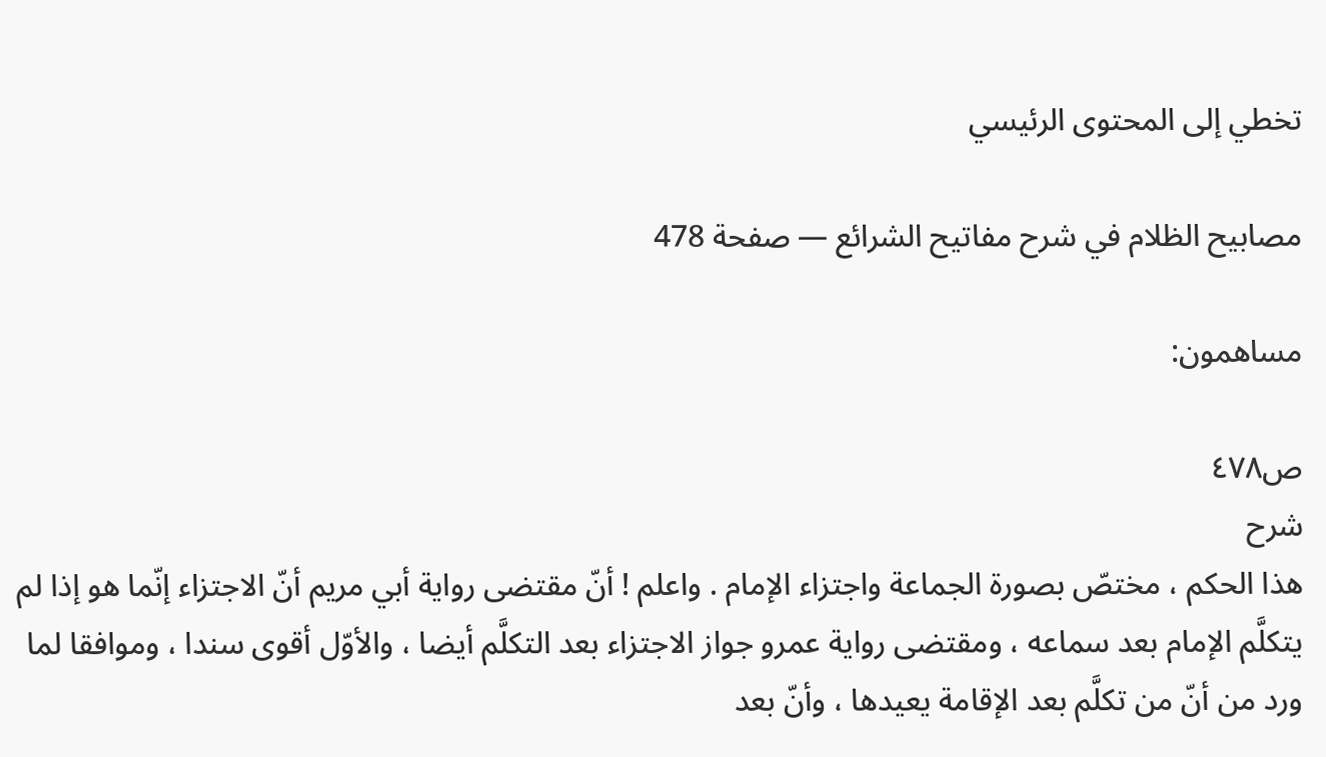تخطي إلى المحتوى الرئيسي

مصابيح الظلام في شرح مفاتيح الشرائع — صفحة 478

مساهمون:

ص٤٧٨
شرح
هذا الحكم ، مختصّ بصورة الجماعة واجتزاء الإمام . واعلم ! أنّ مقتضى رواية أبي مريم أنّ الاجتزاء إنّما هو إذا لم يتكلَّم الإمام بعد سماعه ، ومقتضى رواية عمرو جواز الاجتزاء بعد التكلَّم أيضا ، والأوّل أقوى سندا ، وموافقا لما ورد من أنّ من تكلَّم بعد الإقامة يعيدها ، وأنّ بعد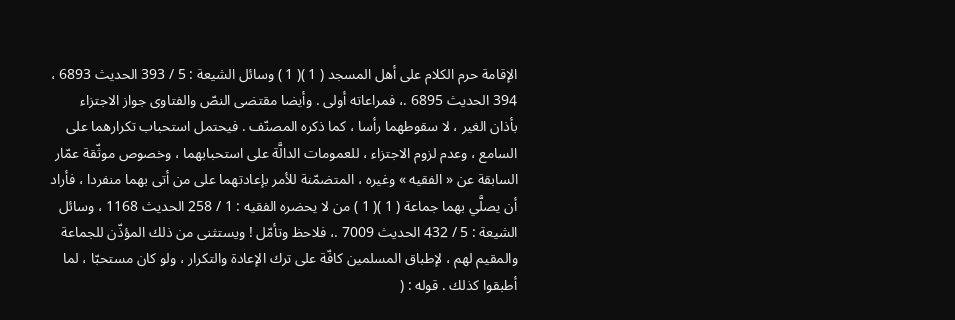الإقامة حرم الكلام على أهل المسجد ( 1 )( 1 ) وسائل الشيعة : 5 / 393 الحديث 6893 ، 394 الحديث 6895 .، فمراعاته أولى . وأيضا مقتضى النصّ والفتاوى جواز الاجتزاء بأذان الغير ، لا سقوطهما رأسا ، كما ذكره المصنّف . فيحتمل استحباب تكرارهما على السامع ، وعدم لزوم الاجتزاء ، للعمومات الدالَّة على استحبابهما ، وخصوص موثّقة عمّار السابقة عن « الفقيه » وغيره ، المتضمّنة للأمر بإعادتهما على من أتى بهما منفردا ، فأراد أن يصلَّي بهما جماعة ( 1 )( 1 ) من لا يحضره الفقيه : 1 / 258 الحديث 1168 ، وسائل الشيعة : 5 / 432 الحديث 7009 .، فلاحظ وتأمّل ! ويستثنى من ذلك المؤذّن للجماعة والمقيم لهم ، لإطباق المسلمين كافّة على ترك الإعادة والتكرار ، ولو كان مستحبّا ، لما أطبقوا كذلك . قوله : (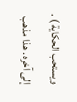ويستحب الحكاية ) . إلى آخره . هذا مذهب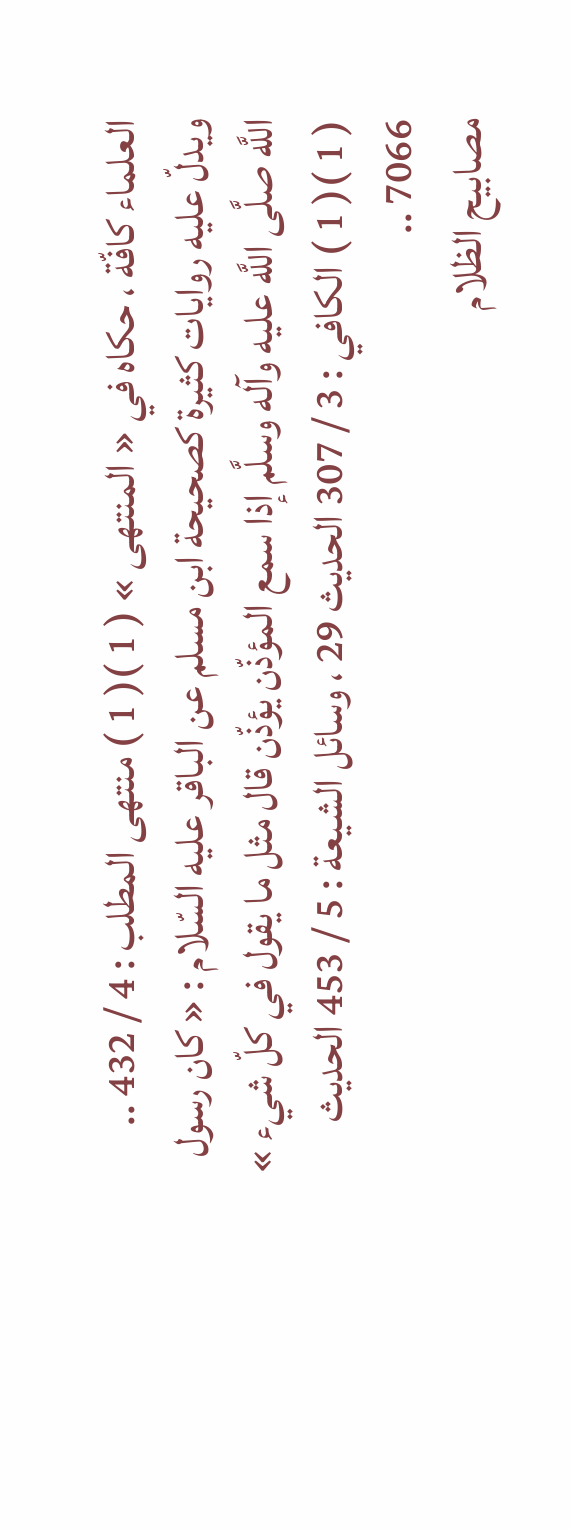العلماء كافّة ، حكاه في « المنتهى » ( 1 )( 1 ) منتهى المطلب : 4 / 432 .. ويدلّ عليه روايات كثيرة كصحيحة ابن مسلم عن الباقر عليه السّلام : « كان رسول اللَّه صلَّى اللَّه عليه وآله وسلَّم إذا سمع المؤذّن يؤذّن قال مثل ما يقول في كلّ شيء » ( 1 )( 1 ) الكافي : 3 / 307 الحديث 29 ، وسائل الشيعة : 5 / 453 الحديث 7066 ..
مصابيح الظلام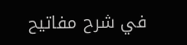في شرح مفاتيح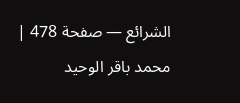الشرائع — صفحة 478 | محمد باقر الوحيد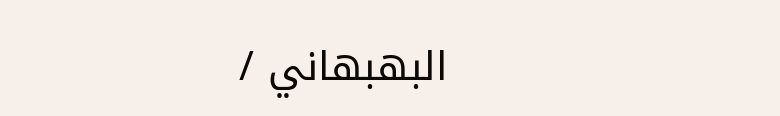البهبهاني /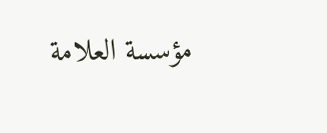مؤسسة العلامة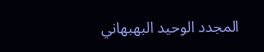المجدد الوحيد البهبهاني